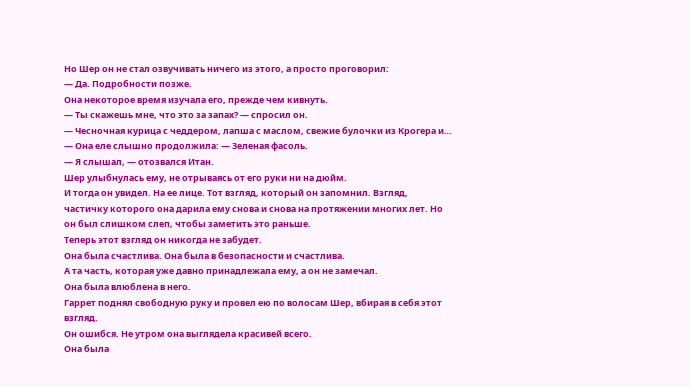Но Шер он не стал озвучивать ничего из этого, а просто проговорил:
— Да. Подробности позже.
Она некоторое время изучала его, прежде чем кивнуть.
— Ты скажешь мне, что это за запах? — спросил он.
— Чесночная курица с чеддером, лапша с маслом, свежие булочки из Крогера и… — Она еле слышно продолжила: — Зеленая фасоль.
— Я слышал, — отозвался Итан.
Шер улыбнулась ему, не отрываясь от его руки ни на дюйм.
И тогда он увидел. На ее лице. Тот взгляд, который он запомнил. Взгляд, частичку которого она дарила ему снова и снова на протяжении многих лет. Но он был слишком слеп, чтобы заметить это раньше.
Теперь этот взгляд он никогда не забудет.
Она была счастлива. Она была в безопасности и счастлива.
А та часть, которая уже давно принадлежала ему, а он не замечал.
Она была влюблена в него.
Гаррет поднял свободную руку и провел ею по волосам Шер, вбирая в себя этот взгляд.
Он ошибся. Не утром она выглядела красивей всего.
Она была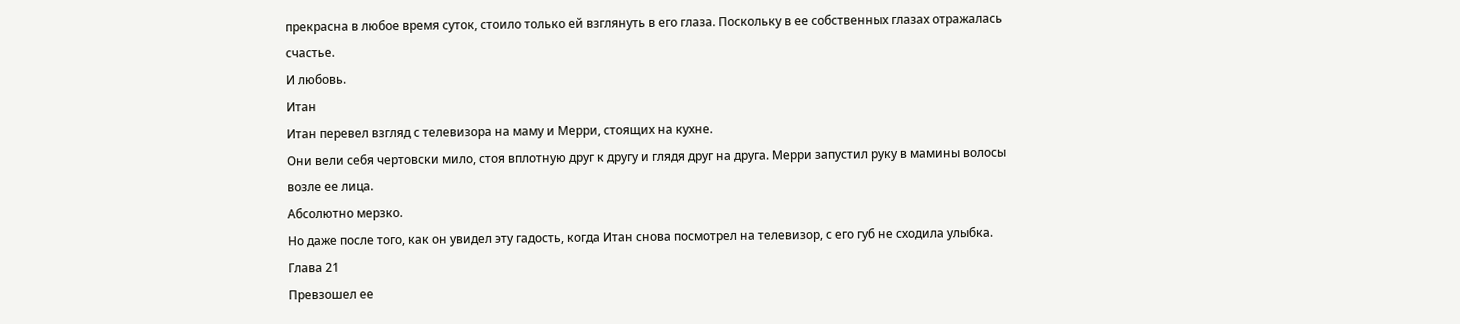прекрасна в любое время суток, стоило только ей взглянуть в его глаза. Поскольку в ее собственных глазах отражалась счастье.
И любовь.
Итан
Итан перевел взгляд с телевизора на маму и Мерри, стоящих на кухне.
Они вели себя чертовски мило, стоя вплотную друг к другу и глядя друг на друга. Мерри запустил руку в мамины волосы возле ее лица.
Абсолютно мерзко.
Но даже после того, как он увидел эту гадость, когда Итан снова посмотрел на телевизор, с его губ не сходила улыбка.
Глава 21
Превзошел ее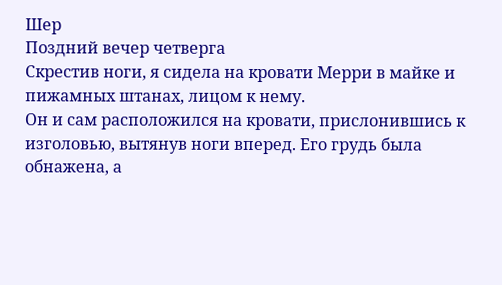Шер
Поздний вечер четверга
Скрестив ноги, я сидела на кровати Мерри в майке и пижамных штанах, лицом к нему.
Он и сам расположился на кровати, прислонившись к изголовью, вытянув ноги вперед. Его грудь была обнажена, а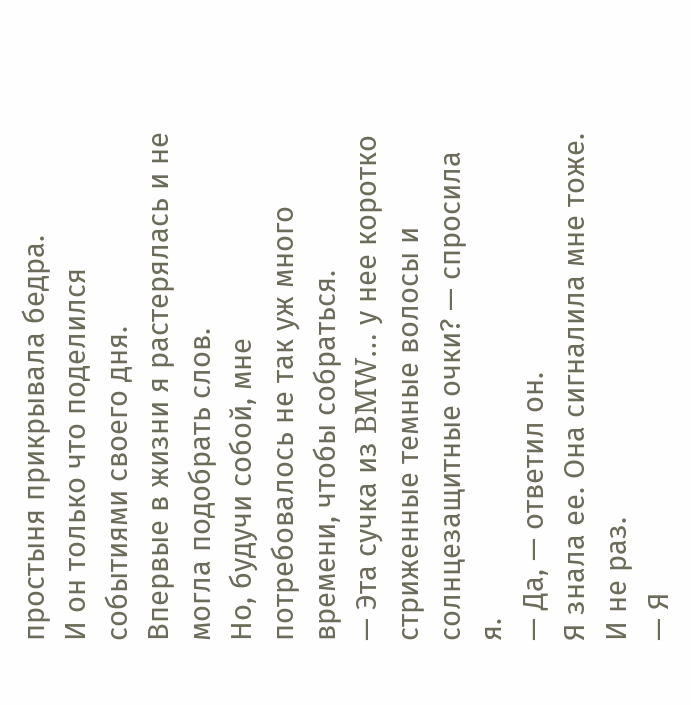простыня прикрывала бедра.
И он только что поделился событиями своего дня.
Впервые в жизни я растерялась и не могла подобрать слов.
Но, будучи собой, мне потребовалось не так уж много времени, чтобы собраться.
— Эта сучка из BMW… у нее коротко стриженные темные волосы и солнцезащитные очки? — спросила я.
— Да, — ответил он.
Я знала ее. Она сигналила мне тоже. И не раз.
— Я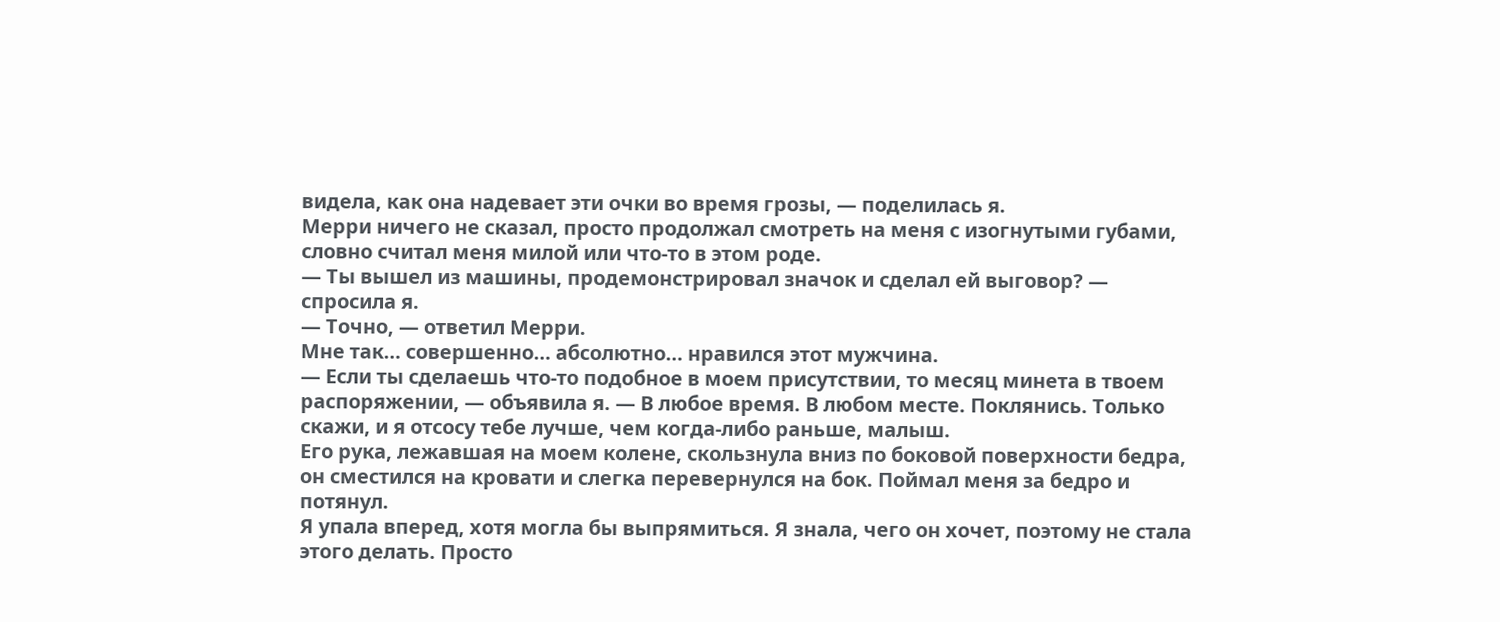видела, как она надевает эти очки во время грозы, — поделилась я.
Мерри ничего не сказал, просто продолжал смотреть на меня с изогнутыми губами, словно считал меня милой или что-то в этом роде.
— Ты вышел из машины, продемонстрировал значок и сделал ей выговор? — спросила я.
— Точно, — ответил Мерри.
Мне так… совершенно… абсолютно… нравился этот мужчина.
— Если ты сделаешь что-то подобное в моем присутствии, то месяц минета в твоем распоряжении, — объявила я. — В любое время. В любом месте. Поклянись. Только скажи, и я отсосу тебе лучше, чем когда-либо раньше, малыш.
Его рука, лежавшая на моем колене, скользнула вниз по боковой поверхности бедра, он сместился на кровати и слегка перевернулся на бок. Поймал меня за бедро и потянул.
Я упала вперед, хотя могла бы выпрямиться. Я знала, чего он хочет, поэтому не стала этого делать. Просто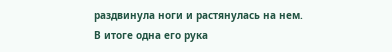раздвинула ноги и растянулась на нем.
В итоге одна его рука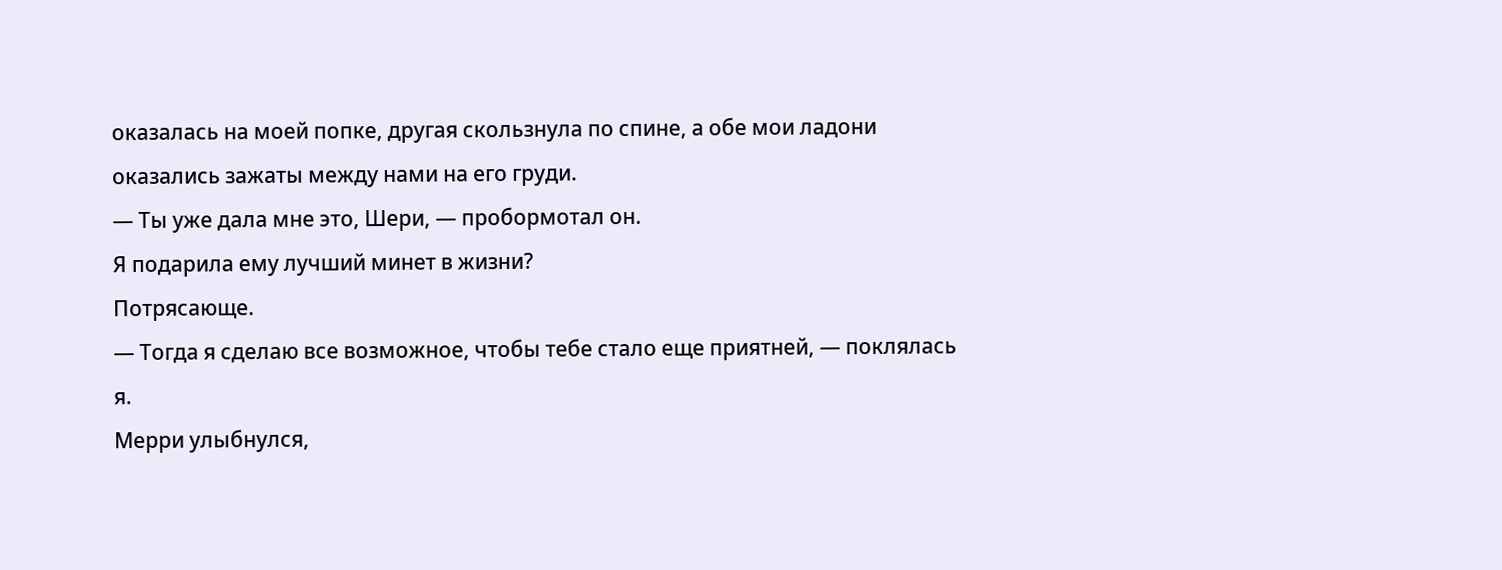оказалась на моей попке, другая скользнула по спине, а обе мои ладони оказались зажаты между нами на его груди.
— Ты уже дала мне это, Шери, — пробормотал он.
Я подарила ему лучший минет в жизни?
Потрясающе.
— Тогда я сделаю все возможное, чтобы тебе стало еще приятней, — поклялась я.
Мерри улыбнулся,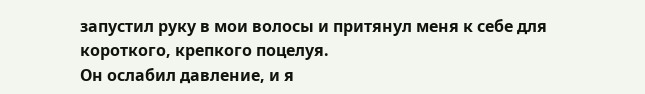запустил руку в мои волосы и притянул меня к себе для короткого, крепкого поцелуя.
Он ослабил давление, и я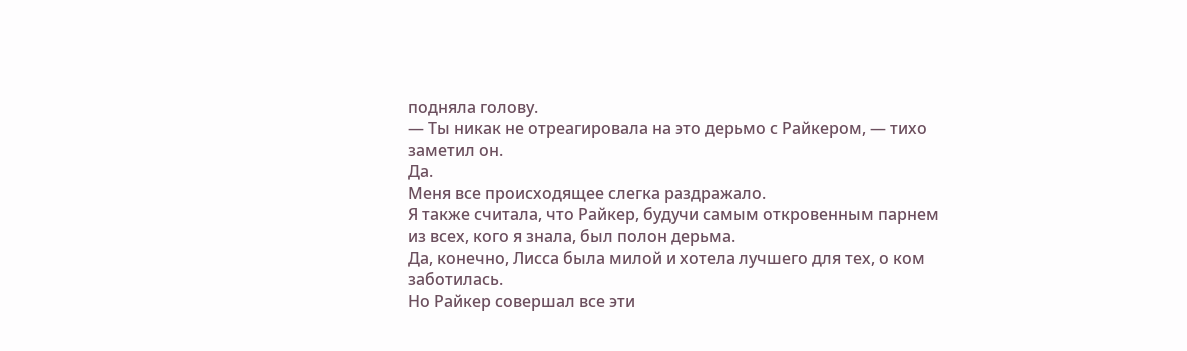подняла голову.
— Ты никак не отреагировала на это дерьмо с Райкером, — тихо заметил он.
Да.
Меня все происходящее слегка раздражало.
Я также считала, что Райкер, будучи самым откровенным парнем из всех, кого я знала, был полон дерьма.
Да, конечно, Лисса была милой и хотела лучшего для тех, о ком заботилась.
Но Райкер совершал все эти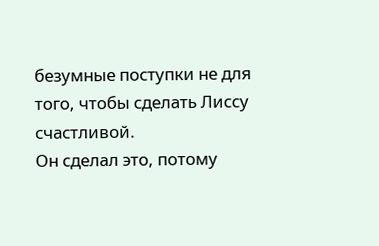безумные поступки не для того, чтобы сделать Лиссу счастливой.
Он сделал это, потому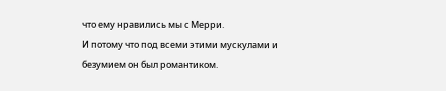что ему нравились мы с Мерри.
И потому что под всеми этими мускулами и безумием он был романтиком.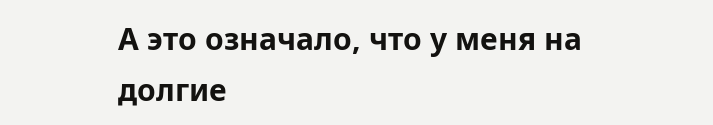А это означало, что у меня на долгие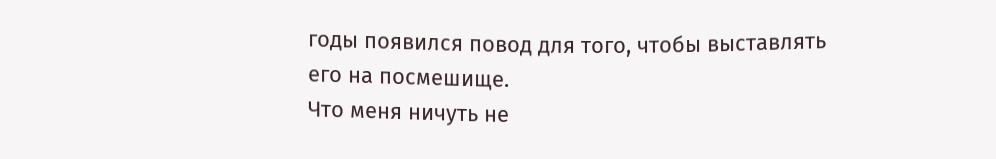годы появился повод для того, чтобы выставлять его на посмешище.
Что меня ничуть не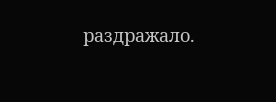раздражало.